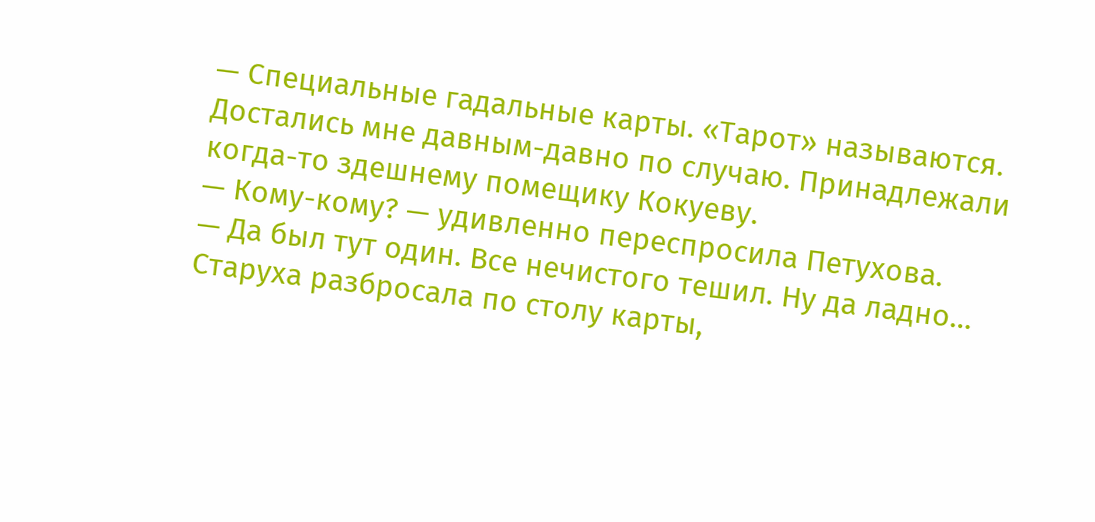— Специальные гадальные карты. «Тарот» называются. Достались мне давным-давно по случаю. Принадлежали когда-то здешнему помещику Кокуеву.
— Кому-кому? — удивленно переспросила Петухова.
— Да был тут один. Все нечистого тешил. Ну да ладно…
Старуха разбросала по столу карты,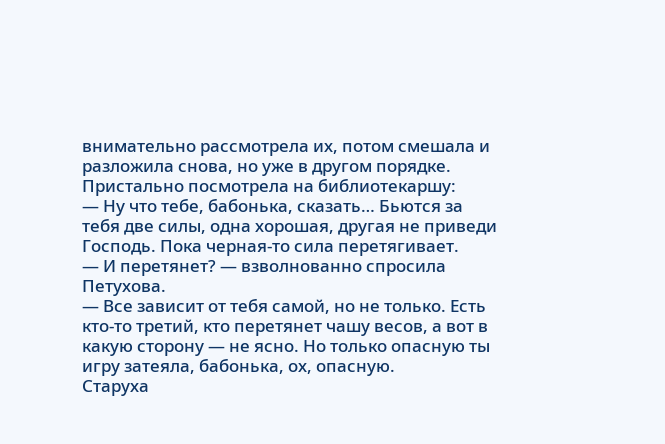внимательно рассмотрела их, потом смешала и разложила снова, но уже в другом порядке. Пристально посмотрела на библиотекаршу:
— Ну что тебе, бабонька, сказать… Бьются за тебя две силы, одна хорошая, другая не приведи Господь. Пока черная-то сила перетягивает.
— И перетянет? — взволнованно спросила Петухова.
— Все зависит от тебя самой, но не только. Есть кто-то третий, кто перетянет чашу весов, а вот в какую сторону — не ясно. Но только опасную ты игру затеяла, бабонька, ох, опасную.
Старуха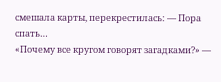смешала карты, перекрестилась: — Пора спать…
«Почему все кругом говорят загадками?» —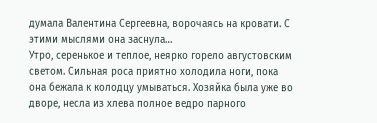думала Валентина Сергеевна, ворочаясь на кровати. С этими мыслями она заснула…
Утро, серенькое и теплое, неярко горело августовским светом. Сильная роса приятно холодила ноги, пока она бежала к колодцу умываться. Хозяйка была уже во дворе, несла из хлева полное ведро парного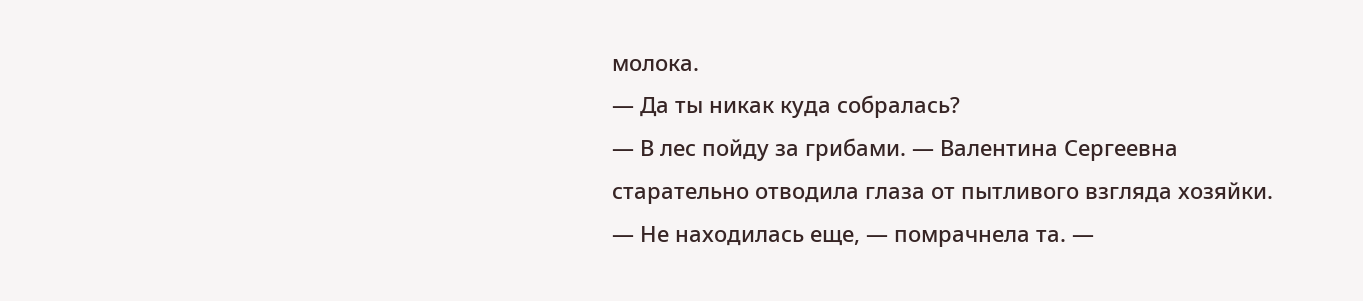молока.
— Да ты никак куда собралась?
— В лес пойду за грибами. — Валентина Сергеевна старательно отводила глаза от пытливого взгляда хозяйки.
— Не находилась еще, — помрачнела та. —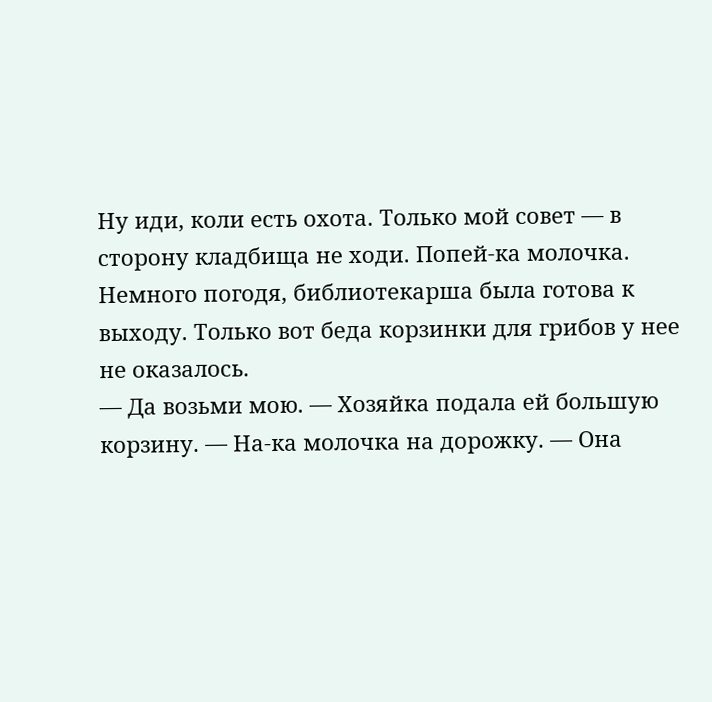Ну иди, коли есть охота. Только мой совет — в сторону кладбища не ходи. Попей-ка молочка.
Немного погодя, библиотекарша была готова к выходу. Только вот беда корзинки для грибов у нее не оказалось.
— Да возьми мою. — Хозяйка подала ей большую корзину. — На-ка молочка на дорожку. — Она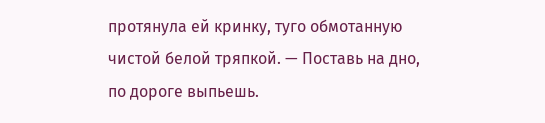протянула ей кринку, туго обмотанную чистой белой тряпкой. — Поставь на дно, по дороге выпьешь.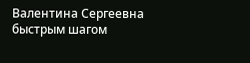Валентина Сергеевна быстрым шагом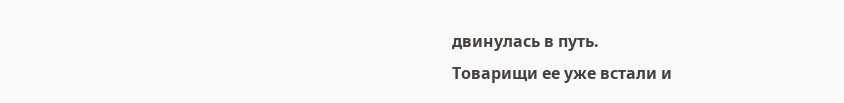двинулась в путь.
Товарищи ее уже встали и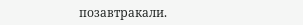позавтракали.